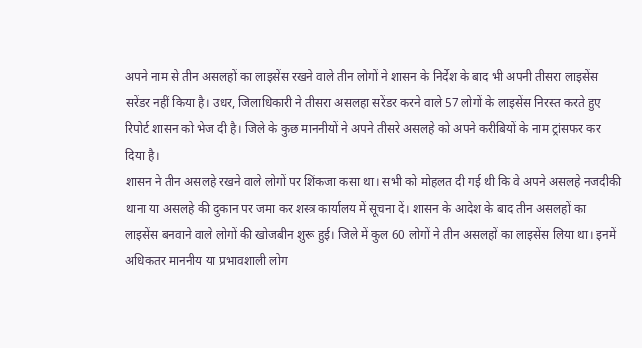अपने नाम से तीन असलहों का लाइसेंस रखने वाले तीन लोगों ने शासन के निर्देश के बाद भी अपनी तीसरा लाइसेंस सरेंडर नहीं किया है। उधर, जिलाधिकारी ने तीसरा असलहा सरेंडर करने वाले 57 लोगों के लाइसेंस निरस्त करते हुए रिपोर्ट शासन को भेज दी है। जिले के कुछ माननीयों ने अपने तीसरे असलहे को अपने करीबियों के नाम ट्रांसफर कर दिया है।
शासन ने तीन असलहे रखने वाले लोगों पर शिंकजा कसा था। सभी को मोहलत दी गई थी कि वे अपने असलहे नजदीकी थाना या असलहे की दुकान पर जमा कर शस्त्र कार्यालय में सूचना दें। शासन के आदेश के बाद तीन असलहों का लाइसेंस बनवाने वाले लोगों की खोजबीन शुरू हुई। जिले में कुल 60 लोगों ने तीन असलहों का लाइसेंस लिया था। इनमें अधिकतर माननीय या प्रभावशाली लोग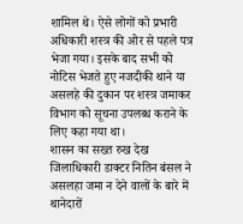शामिल थे। ऐसे लोगों को प्रभारी अधिकारी शस्त्र की ओर से पहले पत्र भेजा गया। इसके बाद सभी को नोटिस भेजते हुए नजदीकी थाने या असलहे की दुकान पर शस्त्र जमाकर विभाग को सूचना उपलब्ध कराने के लिए कहा गया था।
शासन का सख्त रुख देख जिलाधिकारी डाक्टर नितिन बंसल ने असलहा जमा न देने वालों के बारे में थानेदारों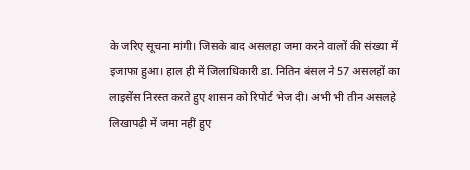के जरिए सूचना मांगी। जिसके बाद असलहा जमा करने वालों की संख्या में इजाफा हुआ। हाल ही में जिलाधिकारी डा. नितिन बंसल ने 57 असलहों का लाइसेंस निरस्त करते हुए शासन को रिपोर्ट भेज दी। अभी भी तीन असलहे लिखापढ़ी में जमा नहीं हुए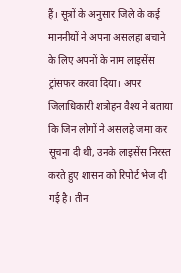हैं। सूत्रों के अनुसार जिले के कई माननीयों ने अपना असलहा बचाने के लिए अपनों के नाम लाइसेंस ट्रांसफर करवा दिया। अपर जिलाधिकारी शत्रोहन वैश्य ने बताया कि जिन लोगों ने असलहे जमा कर सूचना दी थी, उनके लाइसेंस निरस्त करते हुए शासन को रिपोर्ट भेज दी गई है। तीन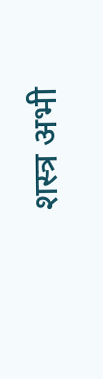शस्त्र अभी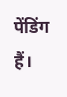पेंडिंग हैं।